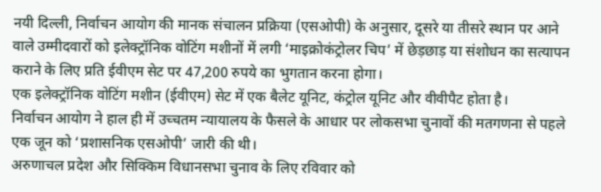नयी दिल्ली, निर्वाचन आयोग की मानक संचालन प्रक्रिया (एसओपी) के अनुसार, दूसरे या तीसरे स्थान पर आने वाले उम्मीदवारों को इलेक्ट्रॉनिक वोटिंग मशीनों में लगी ‘माइक्रोकंट्रोलर चिप’ में छेड़छाड़ या संशोधन का सत्यापन कराने के लिए प्रति ईवीएम सेट पर 47,200 रुपये का भुगतान करना होगा।
एक इलेक्ट्रॉनिक वोटिंग मशीन (ईवीएम) सेट में एक बैलेट यूनिट, कंट्रोल यूनिट और वीवीपैट होता है।
निर्वाचन आयोग ने हाल ही में उच्चतम न्यायालय के फैसले के आधार पर लोकसभा चुनावों की मतगणना से पहले एक जून को ‘प्रशासनिक एसओपी’ जारी की थी।
अरुणाचल प्रदेश और सिक्किम विधानसभा चुनाव के लिए रविवार को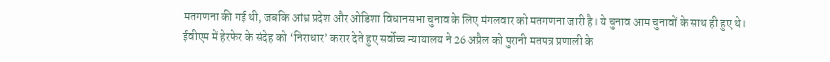मतगणना की गई थी, जबकि आंध्र प्रदेश और ओडिशा विधानसभा चुनाव के लिए मंगलवार को मतगणना जारी है। ये चुनाव आम चुनावों के साथ ही हुए थे।
ईवीएम में हेरफेर के संदेह को ‘निराधार’ करार देते हुए सर्वोच्च न्यायालय ने 26 अप्रैल को पुरानी मतपत्र प्रणाली के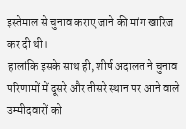इस्तेमाल से चुनाव कराए जाने की मांग खारिज कर दी थी।
हालांकि इसके साथ ही, शीर्ष अदालत ने चुनाव परिणामों में दूसरे और तीसरे स्थान पर आने वाले उम्मीदवारों को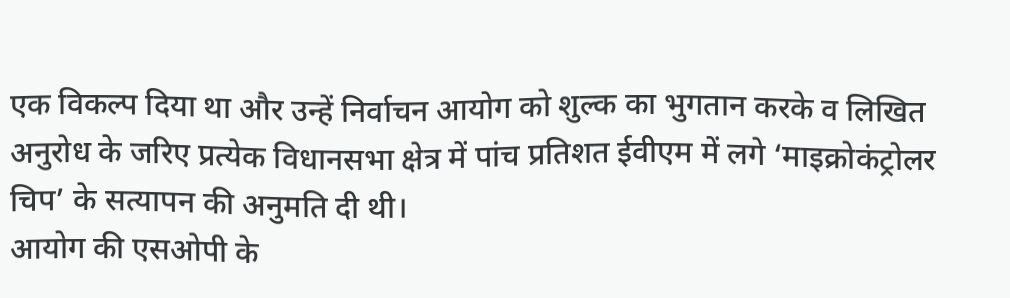एक विकल्प दिया था और उन्हें निर्वाचन आयोग को शुल्क का भुगतान करके व लिखित अनुरोध के जरिए प्रत्येक विधानसभा क्षेत्र में पांच प्रतिशत ईवीएम में लगे ‘माइक्रोकंट्रोलर चिप’ के सत्यापन की अनुमति दी थी।
आयोग की एसओपी के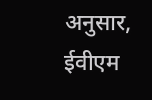अनुसार, ईवीएम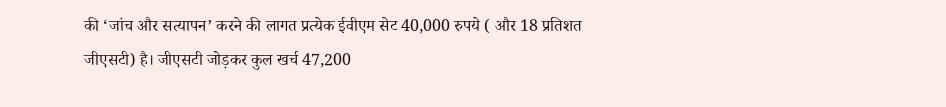की ‘जांच और सत्यापन’ करने की लागत प्रत्येक ईवीएम सेट 40,000 रुपये ( और 18 प्रतिशत जीएसटी) है। जीएसटी जोड़कर कुल खर्च 47,200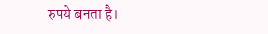रुपये बनता है।